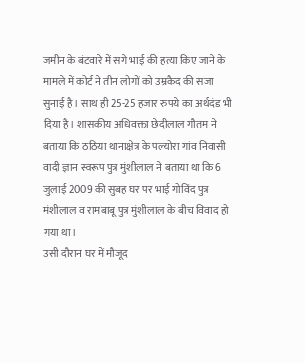जमीन के बंटवारे में सगे भाई की हत्या किए जाने के मामले में कोर्ट ने तीन लोगों को उम्रकैद की सजा सुनाई है। साथ ही 25-25 हजार रुपये का अर्थदंड भी दिया है। शासकीय अधिवक्ता छेदीलाल गौतम ने बताया कि ठठिया थानाक्षेत्र के पल्योरा गांव निवासी वादी ज्ञान स्वरूप पुत्र मुंशीलाल ने बताया था कि 6 जुलाई 2009 की सुबह घर पर भाई गोविंद पुत्र मंशीलाल व रामबाबू पुत्र मुंशीलाल के बीच विवाद हो गया था।
उसी दौरान घर में मौजूद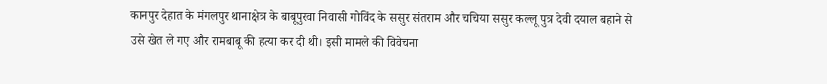कानपुर देहात के मंगलपुर थानाक्षेत्र के बाबूपुरवा निवासी गोविंद के ससुर संतराम और चचिया ससुर कल्लू पुत्र देवी दयाल बहाने से उसे खेत ले गए और रामबाबू की हत्या कर दी थी। इसी मामले की विवेचना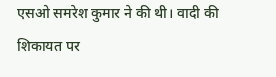एसओ समरेश कुमार ने की थी। वादी की शिकायत पर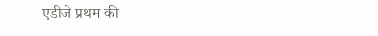एडीजे प्रथम की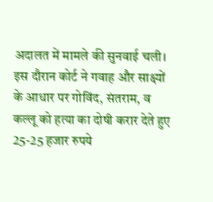अदालत में मामले की सुनवाई चली। इस दौरान कोर्ट ने गवाह और साक्ष्यों के आधार पर गोविंद, संतराम, व कल्लू को हत्या का दोषी करार देते हुए 25-25 हजार रुपये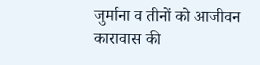जुर्माना व तीनों को आजीवन कारावास की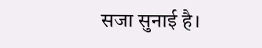सजा सुनाई है।